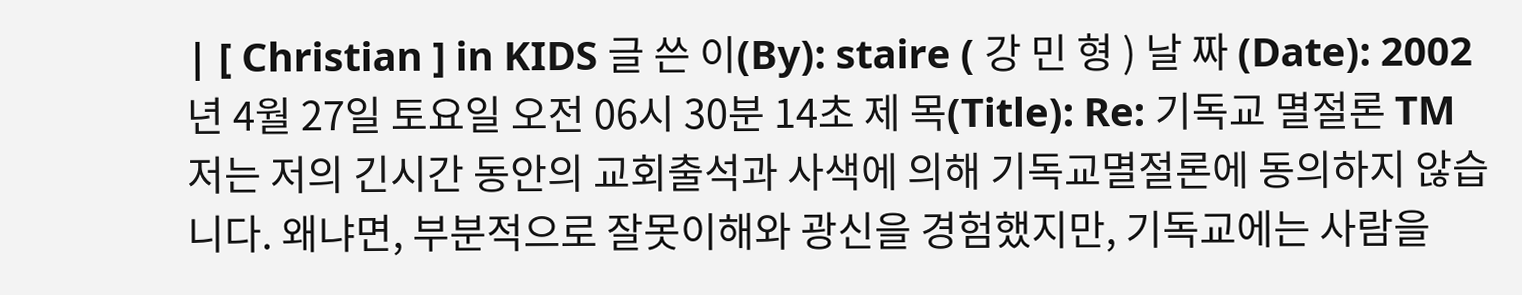| [ Christian ] in KIDS 글 쓴 이(By): staire ( 강 민 형 ) 날 짜 (Date): 2002년 4월 27일 토요일 오전 06시 30분 14초 제 목(Title): Re: 기독교 멸절론 TM 저는 저의 긴시간 동안의 교회출석과 사색에 의해 기독교멸절론에 동의하지 않습니다. 왜냐면, 부분적으로 잘못이해와 광신을 경험했지만, 기독교에는 사람을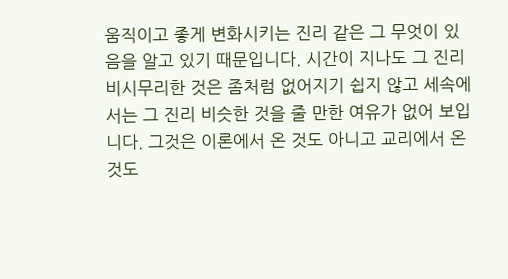움직이고 좋게 변화시키는 진리 같은 그 무엇이 있음을 알고 있기 때문입니다. 시간이 지나도 그 진리 비시무리한 것은 좀처럼 없어지기 쉽지 않고 세속에서는 그 진리 비슷한 것을 줄 만한 여유가 없어 보입니다. 그것은 이론에서 온 것도 아니고 교리에서 온것도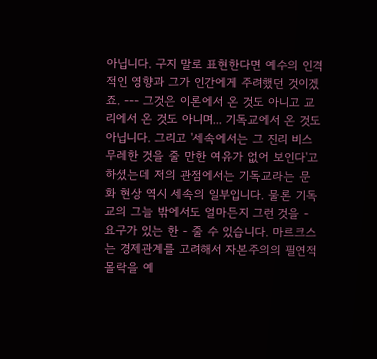아닙니다. 구지 말로 표현한다면 예수의 인격적인 영향과 그가 인간에게 주려했던 것이겠죠. --- 그것은 이론에서 온 것도 아니고 교리에서 온 것도 아니며... 기독교에서 온 것도 아닙니다. 그리고 '세속에서는 그 진리 비스무레한 것을 줄 만한 여유가 없어 보인다'고 하셨는데 저의 관점에서는 기독교라는 문화 현상 역시 세속의 일부입니다. 물론 기독교의 그늘 밖에서도 얼마든지 그런 것을 - 요구가 있는 한 - 줄 수 있습니다. 마르크스는 경제관계를 고려해서 자본주의의 필연적 몰락을 예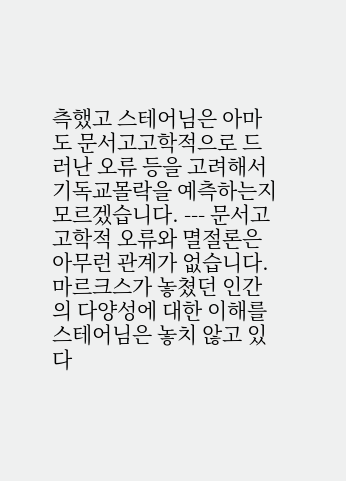측했고 스테어님은 아마도 문서고고학적으로 드러난 오류 등을 고려해서 기독교몰락을 예측하는지 모르겠습니다. --- 문서고고학적 오류와 멸절론은 아무런 관계가 없습니다. 마르크스가 놓쳤던 인간의 다양성에 대한 이해를 스테어님은 놓치 않고 있다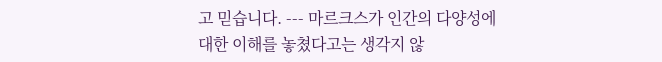고 믿습니다. --- 마르크스가 인간의 다양성에 대한 이해를 놓쳤다고는 생각지 않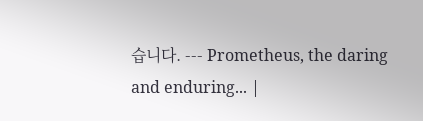습니다. --- Prometheus, the daring and enduring... |